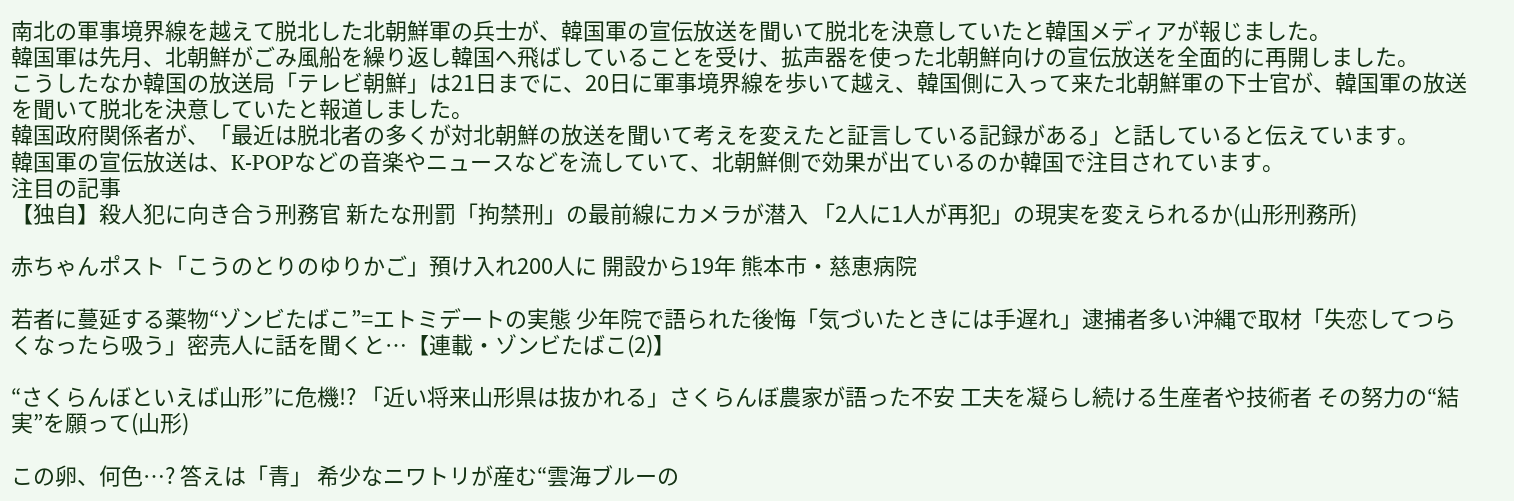南北の軍事境界線を越えて脱北した北朝鮮軍の兵士が、韓国軍の宣伝放送を聞いて脱北を決意していたと韓国メディアが報じました。
韓国軍は先月、北朝鮮がごみ風船を繰り返し韓国へ飛ばしていることを受け、拡声器を使った北朝鮮向けの宣伝放送を全面的に再開しました。
こうしたなか韓国の放送局「テレビ朝鮮」は21日までに、20日に軍事境界線を歩いて越え、韓国側に入って来た北朝鮮軍の下士官が、韓国軍の放送を聞いて脱北を決意していたと報道しました。
韓国政府関係者が、「最近は脱北者の多くが対北朝鮮の放送を聞いて考えを変えたと証言している記録がある」と話していると伝えています。
韓国軍の宣伝放送は、K-POPなどの音楽やニュースなどを流していて、北朝鮮側で効果が出ているのか韓国で注目されています。
注目の記事
【独自】殺人犯に向き合う刑務官 新たな刑罰「拘禁刑」の最前線にカメラが潜入 「2人に1人が再犯」の現実を変えられるか(山形刑務所)

赤ちゃんポスト「こうのとりのゆりかご」預け入れ200人に 開設から19年 熊本市・慈恵病院

若者に蔓延する薬物“ゾンビたばこ”=エトミデートの実態 少年院で語られた後悔「気づいたときには手遅れ」逮捕者多い沖縄で取材「失恋してつらくなったら吸う」密売人に話を聞くと…【連載・ゾンビたばこ(2)】

“さくらんぼといえば山形”に危機!? 「近い将来山形県は抜かれる」さくらんぼ農家が語った不安 工夫を凝らし続ける生産者や技術者 その努力の“結実”を願って(山形)

この卵、何色…? 答えは「青」 希少なニワトリが産む“雲海ブルーの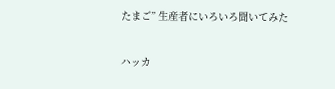たまご” 生産者にいろいろ聞いてみた

ハッカ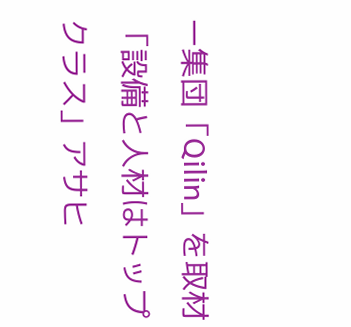ー集団「Qilin」を取材「設備と人材はトップクラス」アサヒ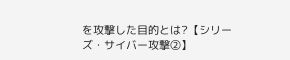を攻撃した目的とは?【シリーズ・サイバー攻撃②】